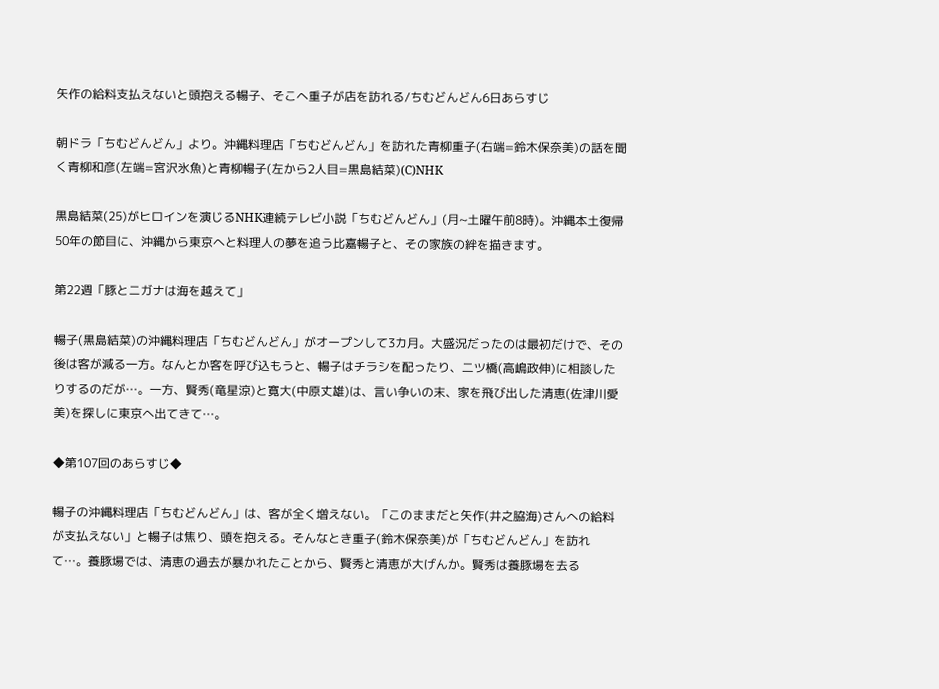矢作の給料支払えないと頭抱える暢子、そこへ重子が店を訪れる/ちむどんどん6日あらすじ

朝ドラ「ちむどんどん」より。沖縄料理店「ちむどんどん」を訪れた青柳重子(右端=鈴木保奈美)の話を聞く青柳和彦(左端=宮沢氷魚)と青柳暢子(左から2人目=黒島結菜)(C)NHK

黒島結菜(25)がヒロインを演じるNHK連続テレビ小説「ちむどんどん」(月~土曜午前8時)。沖縄本土復帰50年の節目に、沖縄から東京へと料理人の夢を追う比嘉暢子と、その家族の絆を描きます。

第22週「豚とニガナは海を越えて」

暢子(黒島結菜)の沖縄料理店「ちむどんどん」がオープンして3カ月。大盛況だったのは最初だけで、その後は客が減る一方。なんとか客を呼び込もうと、暢子はチラシを配ったり、二ツ橋(高嶋政伸)に相談したりするのだが…。一方、賢秀(竜星涼)と寛大(中原丈雄)は、言い争いの末、家を飛び出した清恵(佐津川愛美)を探しに東京へ出てきて…。

◆第107回のあらすじ◆

暢子の沖縄料理店「ちむどんどん」は、客が全く増えない。「このままだと矢作(井之脇海)さんへの給料が支払えない」と暢子は焦り、頭を抱える。そんなとき重子(鈴木保奈美)が「ちむどんどん」を訪れて…。養豚場では、清恵の過去が暴かれたことから、賢秀と清恵が大げんか。賢秀は養豚場を去る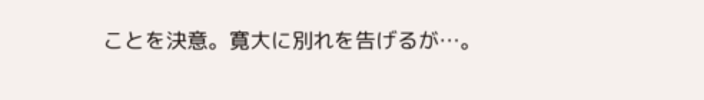ことを決意。寛大に別れを告げるが…。